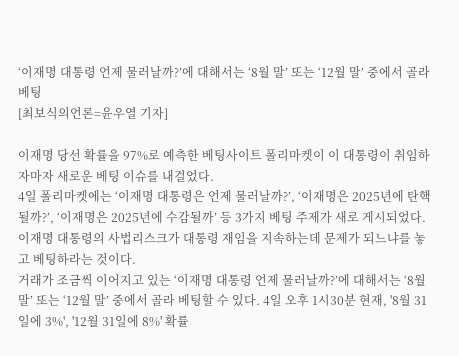‘이재명 대통령 언제 물러날까?’에 대해서는 ‘8월 말’ 또는 ‘12월 말’ 중에서 골라 베팅
[최보식의언론=윤우열 기자]

이재명 당선 확률을 97%로 예측한 베팅사이트 폴리마켓이 이 대통령이 취임하자마자 새로운 베팅 이슈를 내걸었다.
4일 폴리마켓에는 ‘이재명 대통령은 언제 물러날까?’, ‘이재명은 2025년에 탄핵될까?’, ‘이재명은 2025년에 수감될까’ 등 3가지 베팅 주제가 새로 게시되었다.
이재명 대통령의 사법리스크가 대통령 재임을 지속하는데 문제가 되느냐를 놓고 베팅하라는 것이다.
거래가 조금씩 이어지고 있는 ‘이재명 대통령 언제 물러날까?’에 대해서는 ‘8월 말’ 또는 ‘12월 말’ 중에서 골라 베팅할 수 있다. 4일 오후 1시30분 현재, '8월 31일에 3%', '12월 31일에 8%' 확률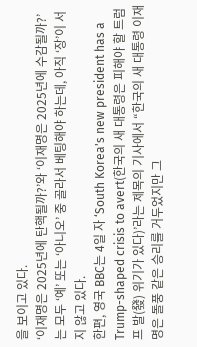을 보이고 있다.
‘이재명은 2025년에 탄핵될까?’와 ‘이재명은 2025년에 수감될까?’는 모두 ‘예’ 또는 ‘아니오’ 중 골라서 베팅해야 하는데, 아직 ‘장’이 서지 않고 있다.
한편, 영국 BBC는 4일 자 ‘South Korea's new president has a Trump-shaped crisis to avert(한국의 새 대통령은 피해야 할 트럼프 발(發) 위기가 있다)’라는 제목의 기사에서 “한국의 새 대통령 이재명은 돌풍 같은 승리를 거두었지만 그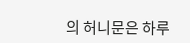의 허니문은 하루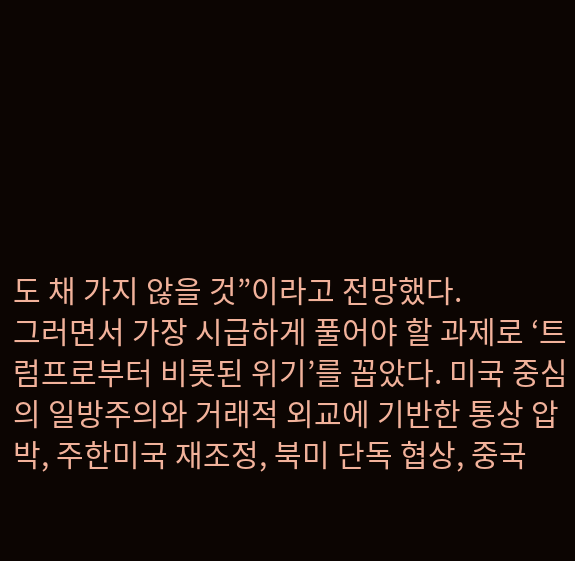도 채 가지 않을 것”이라고 전망했다.
그러면서 가장 시급하게 풀어야 할 과제로 ‘트럼프로부터 비롯된 위기’를 꼽았다. 미국 중심의 일방주의와 거래적 외교에 기반한 통상 압박, 주한미국 재조정, 북미 단독 협상, 중국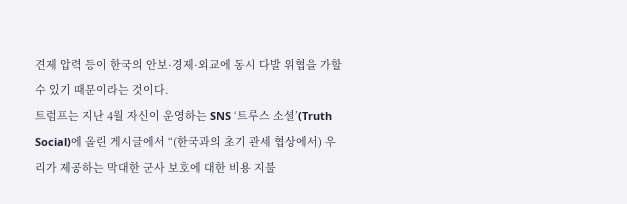견제 압력 등이 한국의 안보·경제·외교에 동시 다발 위협을 가할 수 있기 때문이라는 것이다.
트럼프는 지난 4월 자신이 운영하는 SNS ‘트루스 소셜’(Truth Social)에 올린 게시글에서 “(한국과의 초기 관세 협상에서) 우리가 제공하는 막대한 군사 보호에 대한 비용 지불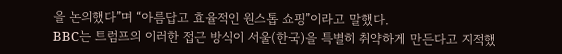을 논의했다”며 “아름답고 효율적인 원스톱 쇼핑”이라고 말했다.
BBC는 트럼프의 이러한 접근 방식이 서울(한국)을 특별히 취약하게 만든다고 지적했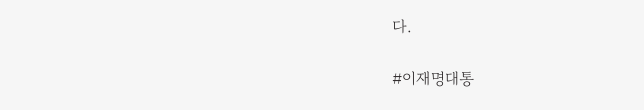다.

#이재명대통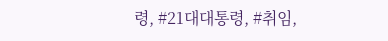령, #21대대통령, #취임,